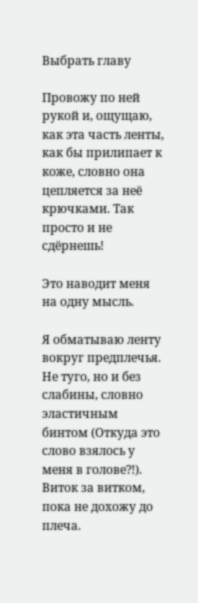Выбрать главу

Провожу по ней рукой и, ощущаю, как эта часть ленты, как бы прилипает к коже, словно она цепляется за неё крючками. Так просто и не сдёрнешь!

Это наводит меня на одну мысль.

Я обматываю ленту вокруг предплечья. Не туго, но и без слабины, словно эластичным бинтом (Откуда это слово взялось у меня в голове⁈). Виток за витком, пока не дохожу до плеча.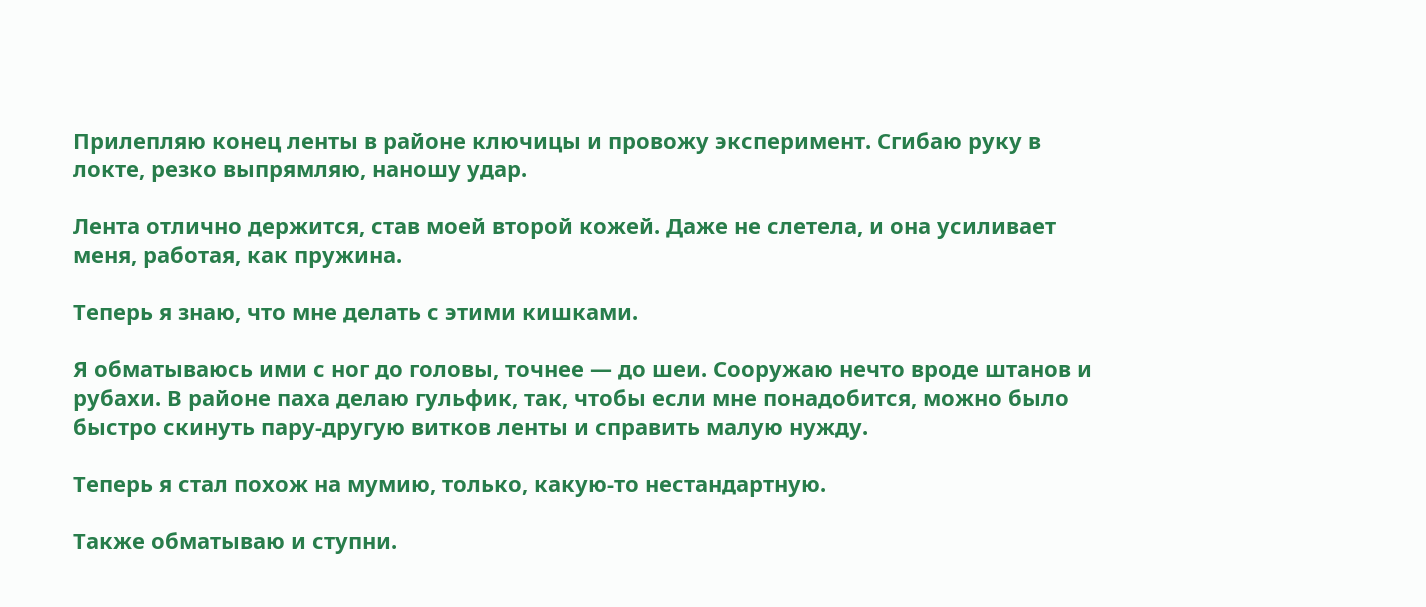Прилепляю конец ленты в районе ключицы и провожу эксперимент. Сгибаю руку в локте, резко выпрямляю, наношу удар.

Лента отлично держится, став моей второй кожей. Даже не слетела, и она усиливает меня, работая, как пружина.

Теперь я знаю, что мне делать с этими кишками.

Я обматываюсь ими с ног до головы, точнее — до шеи. Сооружаю нечто вроде штанов и рубахи. В районе паха делаю гульфик, так, чтобы если мне понадобится, можно было быстро скинуть пару-другую витков ленты и справить малую нужду.

Теперь я стал похож на мумию, только, какую-то нестандартную.

Также обматываю и ступни.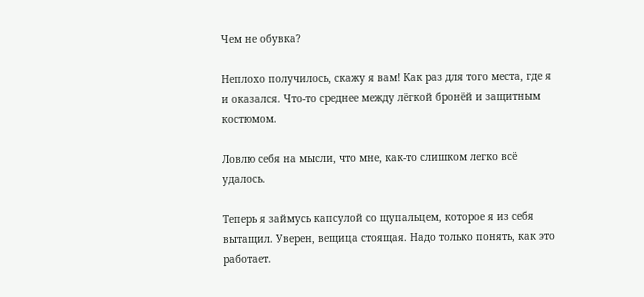Чем не обувка?

Неплохо получилось, скажу я вам! Как раз для того места, где я и оказался. Что-то среднее между лёгкой бронёй и защитным костюмом.

Ловлю себя на мысли, что мне, как-то слишком легко всё удалось.

Теперь я займусь капсулой со щупальцем, которое я из себя вытащил. Уверен, вещица стоящая. Надо только понять, как это работает.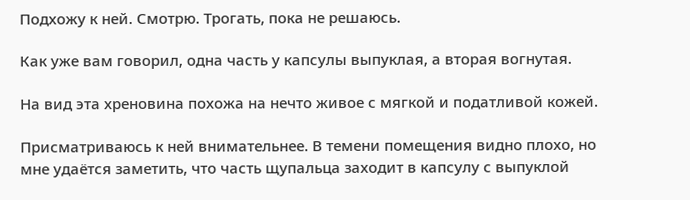Подхожу к ней. Смотрю. Трогать, пока не решаюсь.

Как уже вам говорил, одна часть у капсулы выпуклая, а вторая вогнутая.

На вид эта хреновина похожа на нечто живое с мягкой и податливой кожей.

Присматриваюсь к ней внимательнее. В темени помещения видно плохо, но мне удаётся заметить, что часть щупальца заходит в капсулу с выпуклой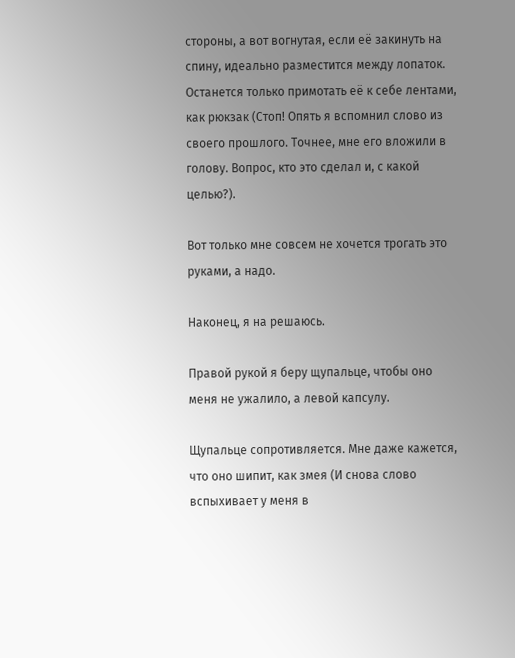стороны, а вот вогнутая, если её закинуть на спину, идеально разместится между лопаток. Останется только примотать её к себе лентами, как рюкзак (Стоп! Опять я вспомнил слово из своего прошлого. Точнее, мне его вложили в голову. Вопрос, кто это сделал и, с какой целью?).

Вот только мне совсем не хочется трогать это руками, а надо.

Наконец, я на решаюсь.

Правой рукой я беру щупальце, чтобы оно меня не ужалило, а левой капсулу.

Щупальце сопротивляется. Мне даже кажется, что оно шипит, как змея (И снова слово вспыхивает у меня в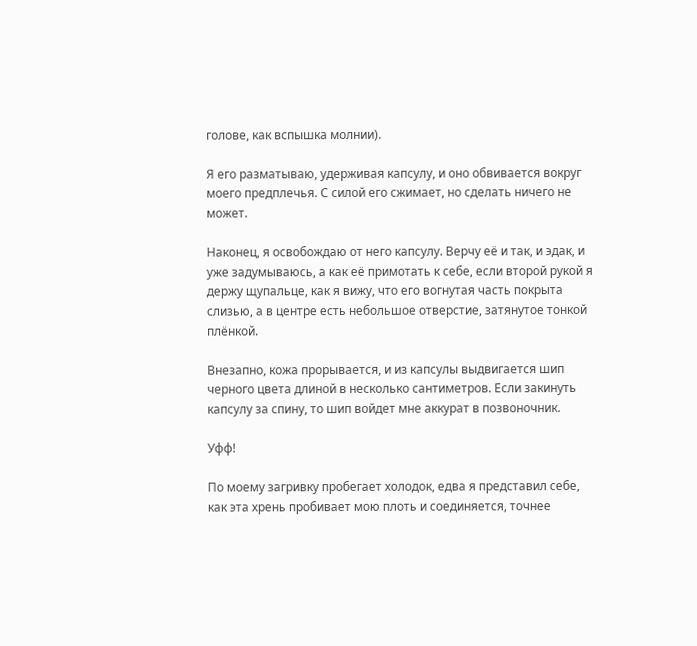голове, как вспышка молнии).

Я его разматываю, удерживая капсулу, и оно обвивается вокруг моего предплечья. С силой его сжимает, но сделать ничего не может.

Наконец, я освобождаю от него капсулу. Верчу её и так, и эдак, и уже задумываюсь, а как её примотать к себе, если второй рукой я держу щупальце, как я вижу, что его вогнутая часть покрыта слизью, а в центре есть небольшое отверстие, затянутое тонкой плёнкой.

Внезапно, кожа прорывается, и из капсулы выдвигается шип черного цвета длиной в несколько сантиметров. Если закинуть капсулу за спину, то шип войдет мне аккурат в позвоночник.

Уфф!

По моему загривку пробегает холодок, едва я представил себе, как эта хрень пробивает мою плоть и соединяется, точнее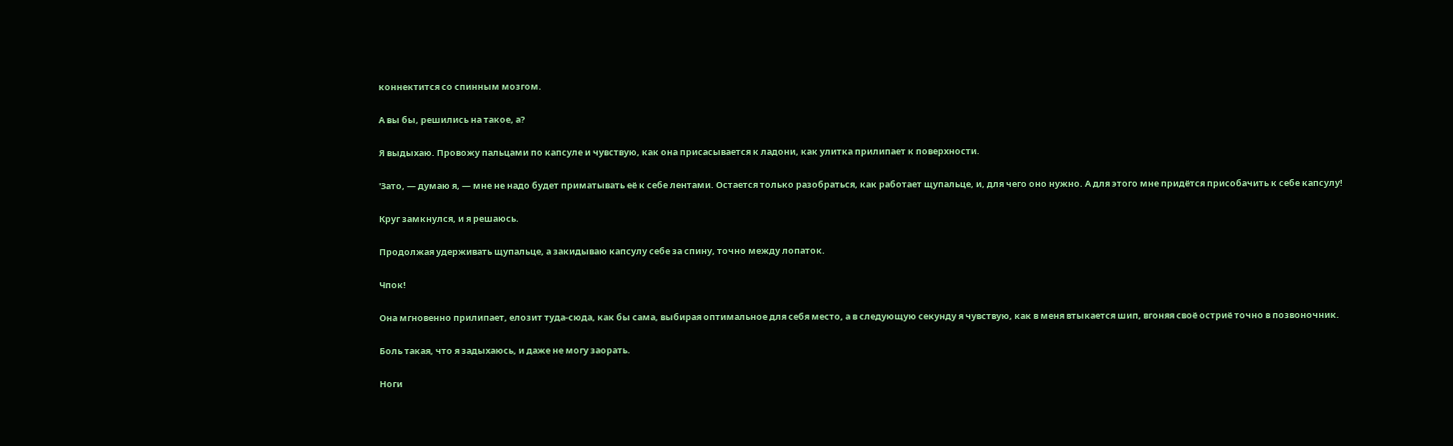коннектится со спинным мозгом.

А вы бы, решились на такое, а?

Я выдыхаю. Провожу пальцами по капсуле и чувствую, как она присасывается к ладони, как улитка прилипает к поверхности.

'Зато, — думаю я, — мне не надо будет приматывать её к себе лентами. Остается только разобраться, как работает щупальце, и, для чего оно нужно. А для этого мне придётся присобачить к себе капсулу!

Круг замкнулся, и я решаюсь.

Продолжая удерживать щупальце, а закидываю капсулу себе за спину, точно между лопаток.

Чпок!

Она мгновенно прилипает, елозит туда-сюда, как бы сама, выбирая оптимальное для себя место, а в следующую секунду я чувствую, как в меня втыкается шип, вгоняя своё остриё точно в позвоночник.

Боль такая, что я задыхаюсь, и даже не могу заорать.

Ноги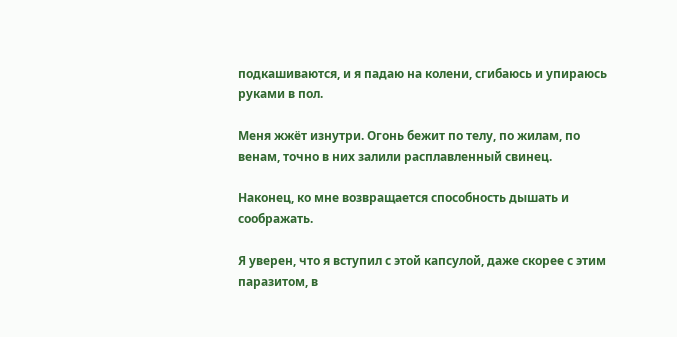подкашиваются, и я падаю на колени, сгибаюсь и упираюсь руками в пол.

Меня жжёт изнутри. Огонь бежит по телу, по жилам, по венам, точно в них залили расплавленный свинец.

Наконец, ко мне возвращается способность дышать и соображать.

Я уверен, что я вступил с этой капсулой, даже скорее с этим паразитом, в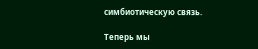симбиотическую связь.

Теперь мы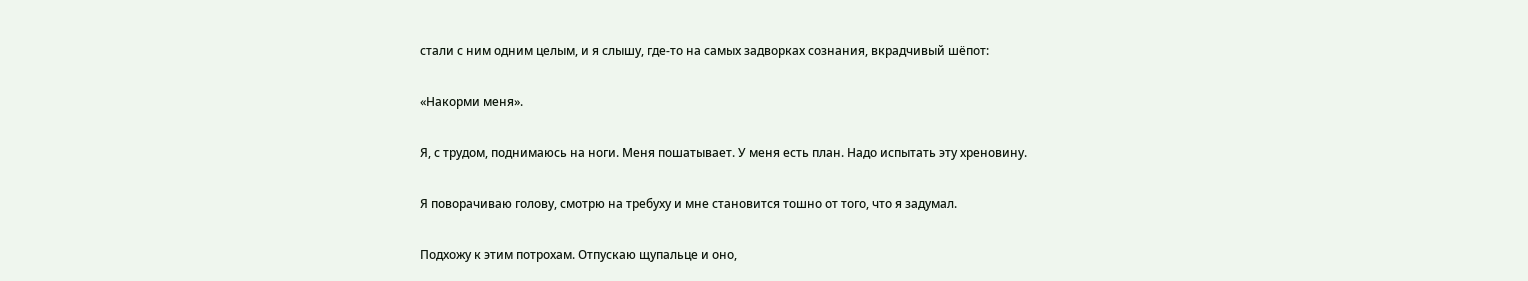стали с ним одним целым, и я слышу, где-то на самых задворках сознания, вкрадчивый шёпот:

«Накорми меня».

Я, с трудом, поднимаюсь на ноги. Меня пошатывает. У меня есть план. Надо испытать эту хреновину.

Я поворачиваю голову, смотрю на требуху и мне становится тошно от того, что я задумал.

Подхожу к этим потрохам. Отпускаю щупальце и оно,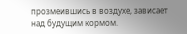прозмеившись в воздухе, зависает над будущим кормом.